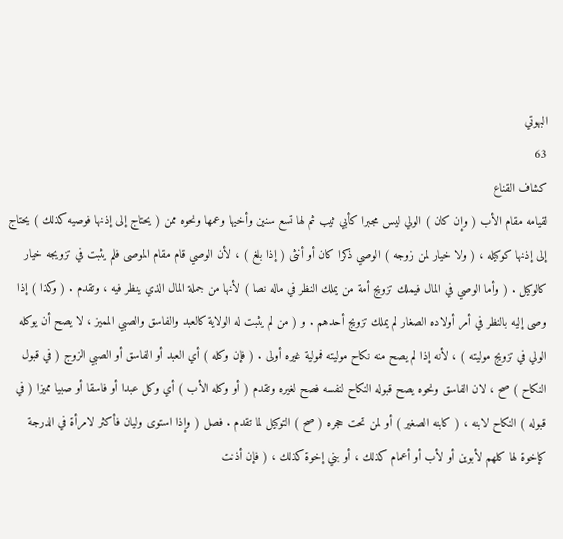البهوتي
63
كشاف القناع
لقيامه مقام الأب ( وإن كان ) الولي ليس مجبرا كأبي ثيب ثم لها تسع سنين وأخيها وعمها ونحوه ممن ( يحتاج إلى إذنها فوصيه كذلك ) يحتاج إلى إذنها كوكيله ، ( ولا خيار لمن زوجه ) الوصي ذكرا كان أو أنثى ( إذا بلغ ) ، لأن الوصي قام مقام الموصى فلم يثبت في تزويجه خيار كالوكيل . ( وأما الوصي في المال فيملك تزويج أمة من يملك النظر في ماله نصا ) لأنها من جملة المال الذي ينظر فيه ، وتقدم . ( وكذا ) إذا وصى إليه بالنظر في أمر أولاده الصغار لم يملك تزويج أحدهم . و ( من لم يثبت له الولاية كالعبد والفاسق والصبي المميز ، لا يصح أن يوكله الولي في تزويج موليته ) ، لأنه إذا لم يصح منه نكاح موليته فمولية غيره أولى . ( فإن وكله ) أي العبد أو الفاسق أو الصبي الزوج ( في قبول النكاح ) صح ، لان الفاسق ونحوه يصح قبوله النكاح لنفسه فصح لغيره وتقدم ( أو وكله الأب ) أي وكل عبدا أو فاسقا أو صبيا مميزا ( في قبوله ) النكاح لابنه ، ( كابنه الصغير ) أو لمن تحت حجره ( صح ) التوكيل لما تقدم . فصل ( وإذا استوى وليان فأكثر لامرأة في الدرجة كإخوة لها كلهم لأبوين أو لأب أو أعمام كذلك ، أو بني إخوة كذلك ، ( فإن أذنت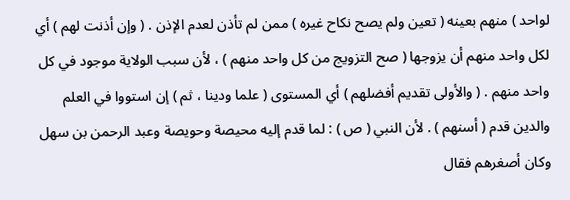لواحد ) منهم بعينه ( تعين ولم يصح نكاح غيره ) ممن لم تأذن لعدم الإذن . ( وإن أذنت لهم ) أي لكل واحد منهم أن يزوجها ( صح التزويج من كل واحد منهم ) ، لأن سبب الولاية موجود في كل واحد منهم . ( والأولى تقديم أفضلهم ) أي المستوى ( علما ودينا ، ثم ) إن استووا في العلم والدين قدم ( أسنهم ) . لأن النبي ( ص ) : لما قدم إليه محيصة وحويصة وعبد الرحمن بن سهل وكان أصغرهم فقال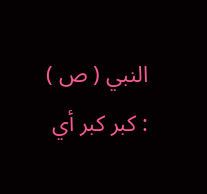النبي ( ص ) : كبر كبر أي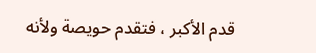قدم الأكبر ، فتقدم حويصة ولأنه